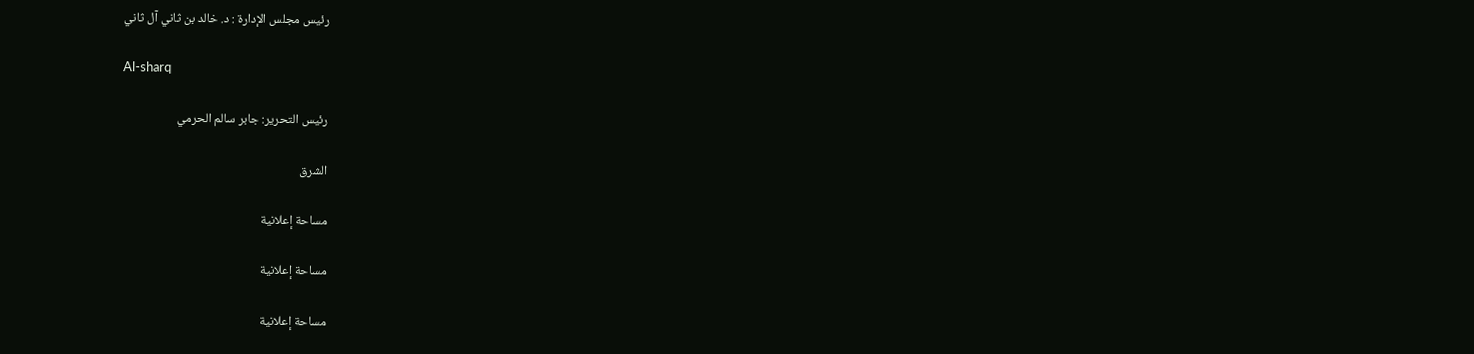رئيس مجلس الإدارة : د. خالد بن ثاني آل ثاني

Al-sharq

رئيس التحرير: جابر سالم الحرمي

الشرق

مساحة إعلانية

مساحة إعلانية

مساحة إعلانية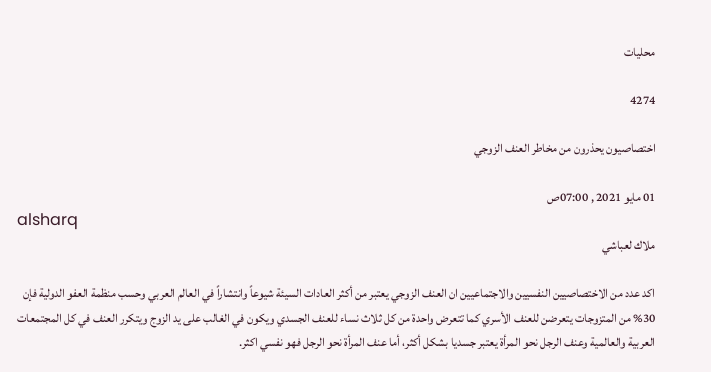محليات

4274

اختصاصيون يحذرون من مخاطر العنف الزوجي

01 مايو 2021 , 07:00ص
alsharq
ملاك لعباشي

اكد عدد من الاختصاصيين النفسيين والاجتماعيين ان العنف الزوجي يعتبر من أكثر العادات السيئة شيوعاً وانتشاراً في العالم العربي وحسب منظمة العفو الدولية فإن 30% من المتزوجات يتعرضن للعنف الأسري كما تتعرض واحدة من كل ثلاث نساء للعنف الجسدي ويكون في الغالب على يد الزوج ويتكرر العنف في كل المجتمعات العربية والعالمية وعنف الرجل نحو المرأة يعتبر جسديا بشكل أكثر، أما عنف المرأة نحو الرجل فهو نفسي اكثر.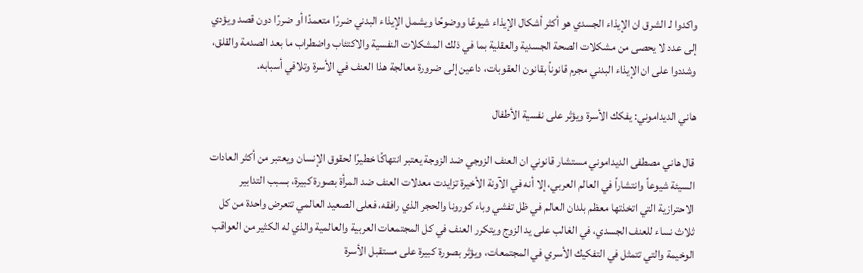واكدوا لـ الشرق ان الإيذاء الجسدي هو أكثر أشكال الإيذاء شيوعًا ووضوحًا ويشمل الإيذاء البدني ضررًا متعمدًا أو ضررًا دون قصد ويؤدي إلى عدد لا يحصى من مشكلات الصحة الجسدية والعقلية بما في ذلك المشكلات النفسية والاكتئاب واضطراب ما بعد الصدمة والقلق، وشددوا على ان الإيذاء البدني مجرم قانوناً بقانون العقوبات، داعين إلى ضرورة معالجة هذا العنف في الأسرة وتلافي أسبابه.

هاني الديداموني: يفكك الأسرة ويؤثر على نفسية الأطفال

قال هاني مصطفى الديداموني مستشار قانوني ان العنف الزوجي ضد الزوجة يعتبر انتهاكًا خطيرًا لحقوق الإنسان ويعتبر من أكثر العادات السيئة شيوعاً وانتشاراً في العالم العربي، إلا أنه في الآونة الأخيرة تزايدت معدلات العنف ضد المرأة بصورة كبيرة، بسبب التدابير الاحترازية التي اتخذتها معظم بلدان العالم في ظل تفشي وباء كورونا والحجر الذي رافقه، فعلى الصعيد العالمي تتعرض واحدة من كل ثلاث نساء للعنف الجسدي، في الغالب على يد الزوج ويتكرر العنف في كل المجتمعات العربية والعالمية والذي له الكثير من العواقب الوخيمة والتي تتمثل في التفكيك الأسري في المجتمعات، ويؤثر بصورة كبيرة على مستقبل الأسرة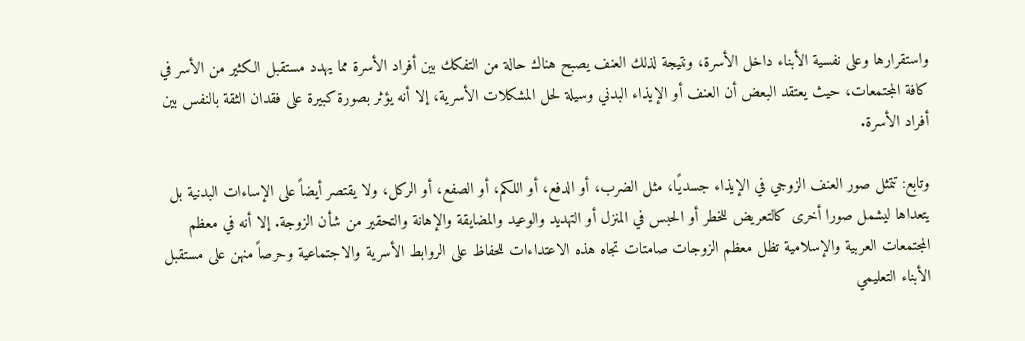واستقرارها وعلى نفسية الأبناء داخل الأسرة، ونتيجة لذلك العنف يصبح هناك حالة من التفكك بين أفراد الأسرة مما يهدد مستقبل الكثير من الأسر في كافة المجتمعات، حيث يعتقد البعض أن العنف أو الإيذاء البدني وسيلة لحل المشكلات الأسرية، إلا أنه يؤثر بصورة كبيرة على فقدان الثقة بالنفس بين أفراد الأسرة.

وتابع: تتمثل صور العنف الزوجي في الإيذاء جسديًا، مثل الضرب، أو الدفع، أو اللكم، أو الصفع، أو الركل، ولا يقتصر أيضاً على الإساءات البدنية بل يتعداها ليشمل صورا أخرى كالتعريض للخطر أو الحبس في المنزل أو التهديد والوعيد والمضايقة والإهانة والتحقير من شأن الزوجة. إلا أنه في معظم المجتمعات العربية والإسلامية تظل معظم الزوجات صامتات تجاه هذه الاعتداءات للحفاظ على الروابط الأسرية والاجتماعية وحرصاً منهن على مستقبل الأبناء التعليمي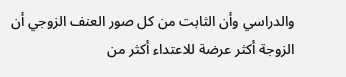والدراسي وأن الثابت من كل صور العنف الزوجي أن الزوجة أكثر عرضة للاعتداء أكثر من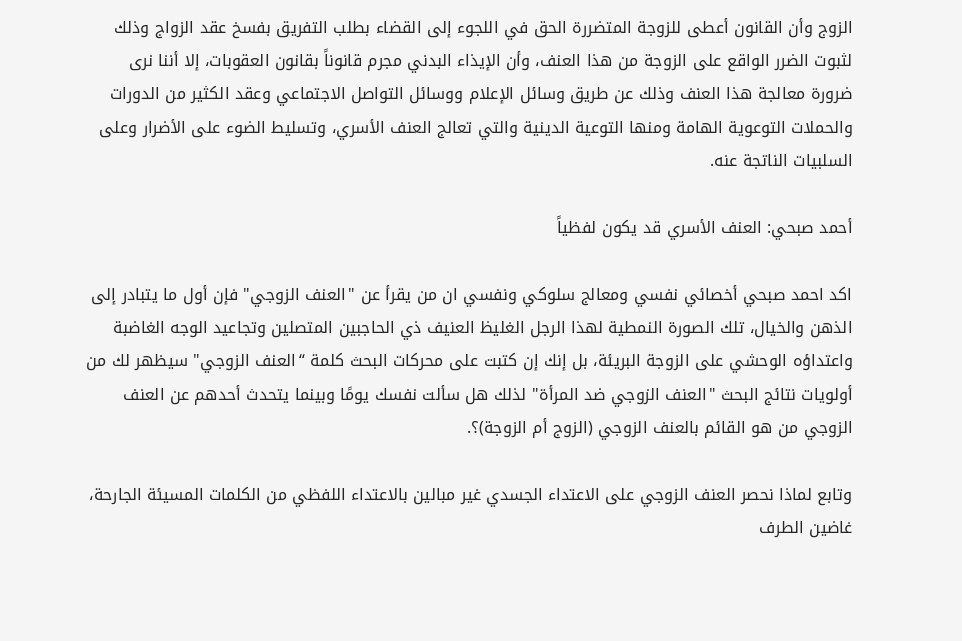الزوج وأن القانون أعطى للزوجة المتضررة الحق في اللجوء إلى القضاء بطلب التفريق بفسخ عقد الزواج وذلك لثبوت الضرر الواقع على الزوجة من هذا العنف، وأن الإيذاء البدني مجرم قانوناً بقانون العقوبات، إلا أننا نرى ضرورة معالجة هذا العنف وذلك عن طريق وسائل الإعلام ووسائل التواصل الاجتماعي وعقد الكثير من الدورات والحملات التوعوية الهامة ومنها التوعية الدينية والتي تعالج العنف الأسري، وتسليط الضوء على الأضرار وعلى السلبيات الناتجة عنه.

أحمد صبحي: العنف الأسري قد يكون لفظياً

اكد احمد صبحي أخصائي نفسي ومعالج سلوكي ونفسي ان من يقرأ عن "العنف الزوجي" فإن أول ما يتبادر إلى الذهن والخيال، تلك الصورة النمطية لهذا الرجل الغليظ العنيف ذي الحاجبين المتصلين وتجاعيد الوجه الغاضبة واعتداؤه الوحشي على الزوجة البريئة، بل إنك إن كتبت على محركات البحث كلمة “العنف الزوجي" سيظهر لك من أولويات نتائج البحث "العنف الزوجي ضد المرأة" لذلك هل سألت نفسك يومًا وبينما يتحدث أحدهم عن العنف الزوجي من هو القائم بالعنف الزوجي (الزوج أم الزوجة)؟.

وتابع لماذا نحصر العنف الزوجي على الاعتداء الجسدي غير مبالين بالاعتداء اللفظي من الكلمات المسيئة الجارحة، غاضين الطرف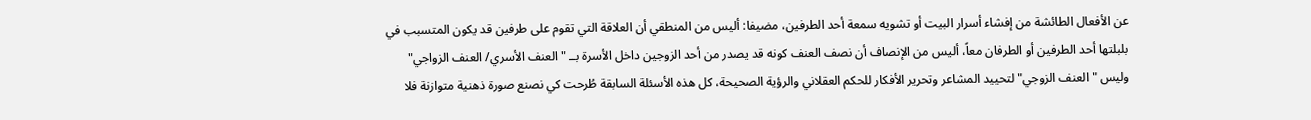عن الأفعال الطائشة من إفشاء أسرار البيت أو تشويه سمعة أحد الطرفين، مضيفا: أليس من المنطقي أن العلاقة التي تقوم على طرفين قد يكون المتسبب في بلبلتها أحد الطرفين أو الطرفان معاً، أليس من الإنصاف أن نصف العنف كونه قد يصدر من أحد الزوجين داخل الأسرة بــ "العنف الأسري/ العنف الزواجي" وليس "العنف الزوجي" لتحييد المشاعر وتحرير الأفكار للحكم العقلاني والرؤية الصحيحة، كل هذه الأسئلة السابقة طُرحت كي نصنع صورة ذهنية متوازنة فلا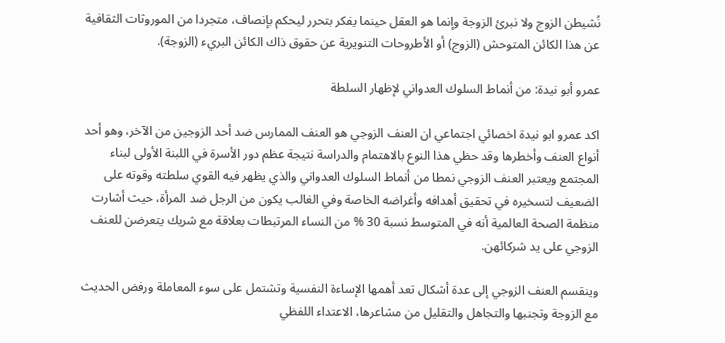نُشيطن الزوج ولا نبرئ الزوجة وإنما هو العقل حينما يفكر بتحرر ليحكم بإنصاف، متجردا من الموروثات الثقافية عن هذا الكائن المتوحش (الزوج) أو الأطروحات التنويرية عن حقوق ذاك الكائن البريء (الزوجة).

عمرو أبو نيدة: من أنماط السلوك العدواني لإظهار السلطة

اكد عمرو ابو نيدة اخصائي اجتماعي ان العنف الزوجي هو العنف الممارس ضد أحد الزوجين من الآخر، وهو أحد أنواع العنف وأخطرها وقد حظي هذا النوع بالاهتمام والدراسة نتيجة عظم دور الأسرة في اللبنة الأولى لبناء المجتمع ويعتبر العنف الزوجي نمطا من أنماط السلوك العدواني والذي يظهر فيه القوي سلطته وقوته على الضعيف لتسخيره في تحقيق أهدافه وأغراضه الخاصة وفي الغالب يكون من الرجل ضد المرأة، حيث أشارت منظمة الصحة العالمية أنه في المتوسط نسبة 30 % من النساء المرتبطات بعلاقة مع شريك يتعرضن للعنف الزوجي على يد شركائهن.

وينقسم العنف الزوجي إلى عدة أشكال تعد أهمها الإساءة النفسية وتشتمل على سوء المعاملة ورفض الحديث مع الزوجة وتجنبها والتجاهل والتقليل من مشاعرها، الاعتداء اللفظي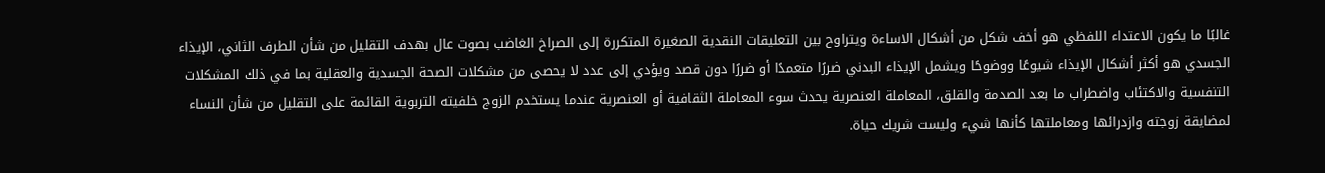غالبًا ما يكون الاعتداء اللفظي هو أخف شكل من أشكال الاساءة ويتراوح بين التعليقات النقدية الصغيرة المتكررة إلى الصراخ الغاضب بصوت عال بهدف التقليل من شأن الطرف الثاني، الإيذاء الجسدي هو أكثر أشكال الإيذاء شيوعًا ووضوحًا ويشمل الإيذاء البدني ضررًا متعمدًا أو ضررًا دون قصد ويؤدي إلى عدد لا يحصى من مشكلات الصحة الجسدية والعقلية بما في ذلك المشكلات التنفسية والاكتئاب واضطراب ما بعد الصدمة والقلق، المعاملة العنصرية يحدث سوء المعاملة الثقافية أو العنصرية عندما يستخدم الزوج خلفيته التربوية القائمة على التقليل من شأن النساء لمضايقة زوجته وازدرائها ومعاملتها كأنها شيء وليست شريك حياة.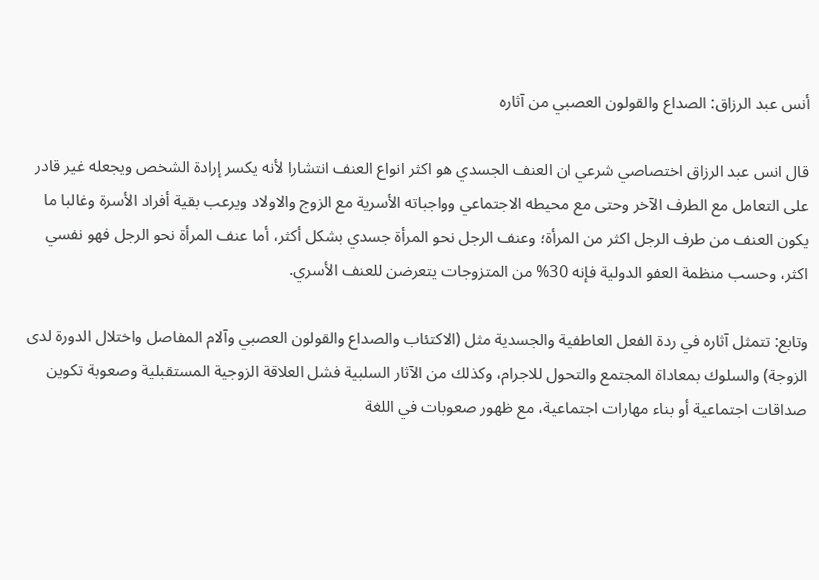أنس عبد الرزاق: الصداع والقولون العصبي من آثاره

قال انس عبد الرزاق اختصاصي شرعي ان العنف الجسدي هو اكثر انواع العنف انتشارا لأنه يكسر إرادة الشخص ويجعله غير قادر على التعامل مع الطرف الآخر وحتى مع محيطه الاجتماعي وواجباته الأسرية مع الزوج والاولاد ويرعب بقية أفراد الأسرة وغالبا ما يكون العنف من طرف الرجل اكثر من المرأة؛ وعنف الرجل نحو المرأة جسدي بشكل أكثر، أما عنف المرأة نحو الرجل فهو نفسي اكثر، وحسب منظمة العفو الدولية فإنه 30% من المتزوجات يتعرضن للعنف الأسري.

وتابع: تتمثل آثاره في ردة الفعل العاطفية والجسدية مثل (الاكتئاب والصداع والقولون العصبي وآلام المفاصل واختلال الدورة لدى الزوجة) والسلوك بمعاداة المجتمع والتحول للاجرام، وكذلك من الآثار السلبية فشل العلاقة الزوجية المستقبلية وصعوبة تكوين صداقات اجتماعية أو بناء مهارات اجتماعية، مع ظهور صعوبات في اللغة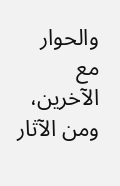والحوار مع الآخرين، ومن الآثار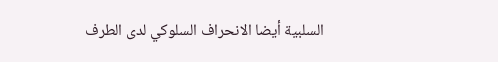السلبية أيضا الانحراف السلوكي لدى الطرف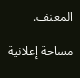المعنف.

مساحة إعلانية